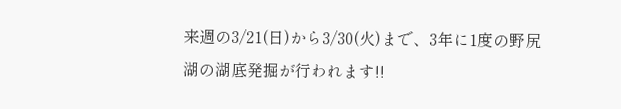来週の3/21(日)から3/30(火)まで、3年に1度の野尻湖の湖底発掘が行われます!!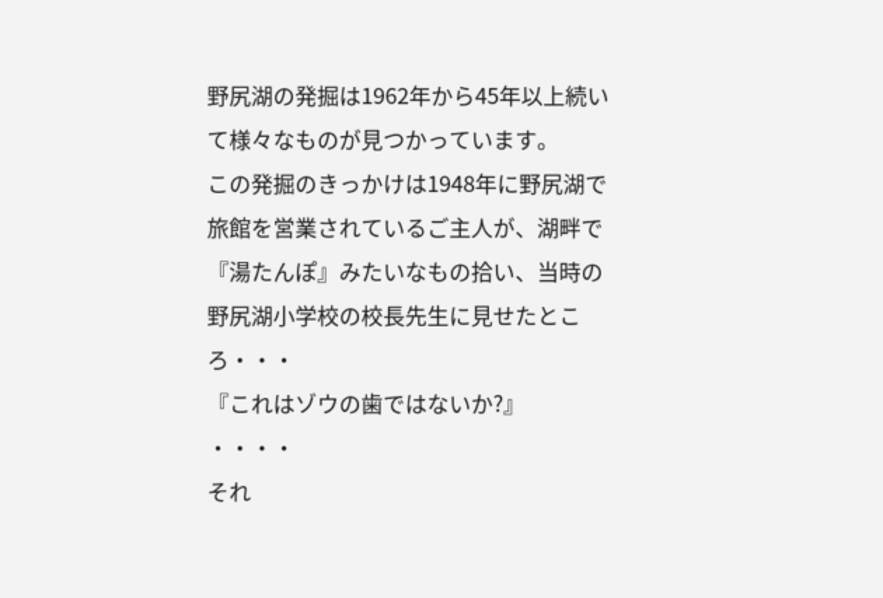野尻湖の発掘は1962年から45年以上続いて様々なものが見つかっています。
この発掘のきっかけは1948年に野尻湖で旅館を営業されているご主人が、湖畔で『湯たんぽ』みたいなもの拾い、当時の野尻湖小学校の校長先生に見せたところ・・・
『これはゾウの歯ではないか?』
・・・・
それ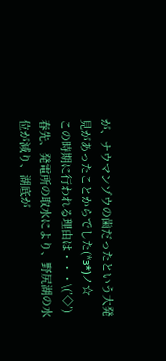が、ナウマンゾウの歯だったという大発見があったことからでした(*з*)ノ☆
この時期に行われる理由は・・・\(’◇’)
春先、発電所の取水により、野尻湖の水位が減り、湖底が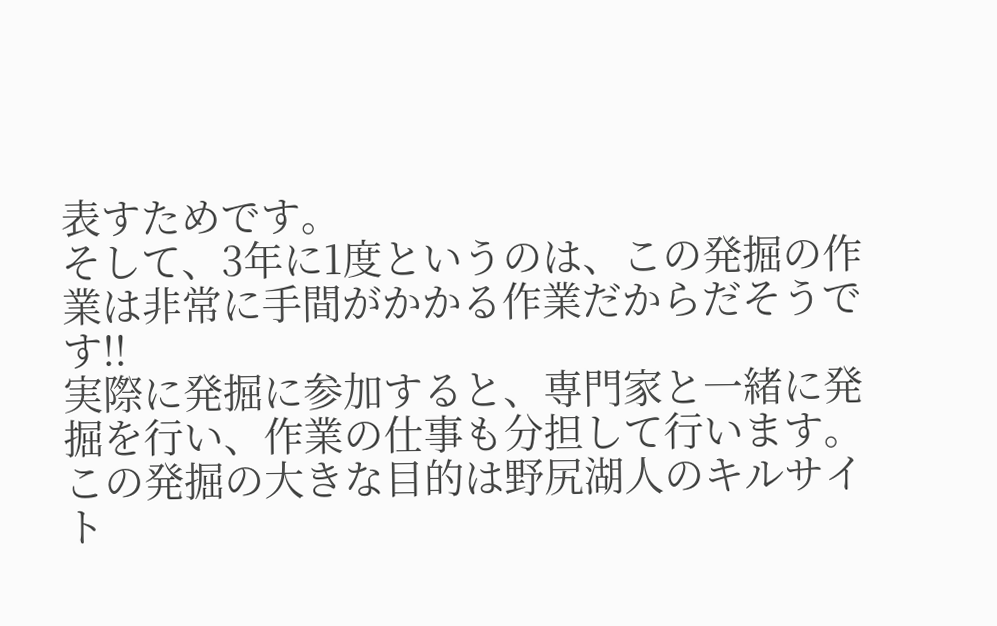表すためです。
そして、3年に1度というのは、この発掘の作業は非常に手間がかかる作業だからだそうです!!
実際に発掘に参加すると、専門家と一緒に発掘を行い、作業の仕事も分担して行います。
この発掘の大きな目的は野尻湖人のキルサイト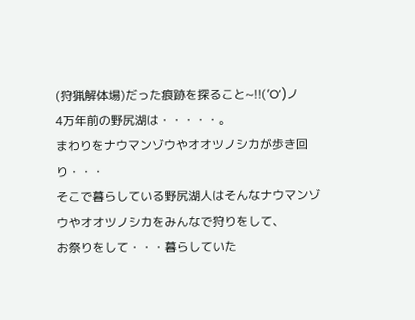(狩猟解体場)だった痕跡を探ること~!!(’O’)ノ
4万年前の野尻湖は・・・・・。
まわりをナウマンゾウやオオツノシカが歩き回り・・・
そこで暮らしている野尻湖人はそんなナウマンゾウやオオツノシカをみんなで狩りをして、
お祭りをして・・・暮らしていた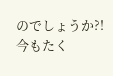のでしょうか?!
今もたく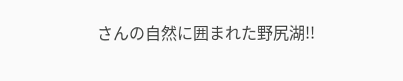さんの自然に囲まれた野尻湖!!